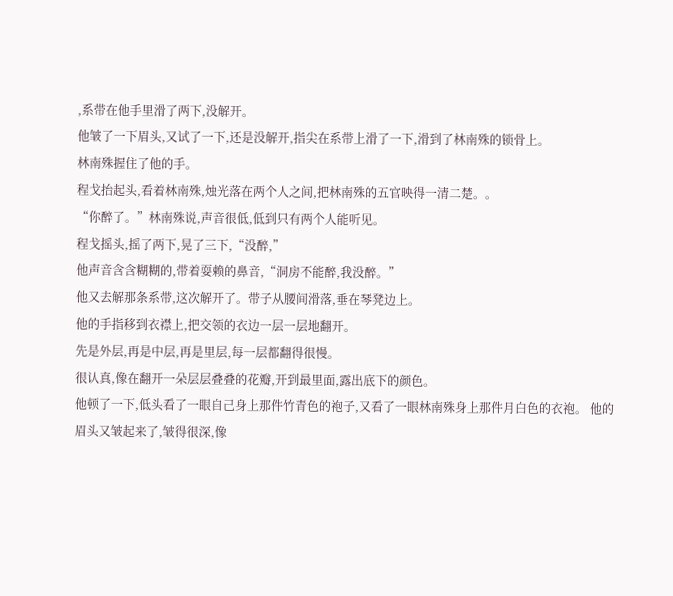,系带在他手里滑了两下,没解开。
他皱了一下眉头,又试了一下,还是没解开,指尖在系带上滑了一下,滑到了林南殊的锁骨上。
林南殊握住了他的手。
程戈抬起头,看着林南殊,烛光落在两个人之间,把林南殊的五官映得一清二楚。。
“你醉了。”林南殊说,声音很低,低到只有两个人能听见。
程戈摇头,摇了两下,晃了三下,“没醉,”
他声音含含糊糊的,带着耍赖的鼻音,“洞房不能醉,我没醉。”
他又去解那条系带,这次解开了。带子从腰间滑落,垂在琴凳边上。
他的手指移到衣襟上,把交领的衣边一层一层地翻开。
先是外层,再是中层,再是里层,每一层都翻得很慢。
很认真,像在翻开一朵层层叠叠的花瓣,开到最里面,露出底下的颜色。
他顿了一下,低头看了一眼自己身上那件竹青色的袍子,又看了一眼林南殊身上那件月白色的衣袍。 他的眉头又皱起来了,皱得很深,像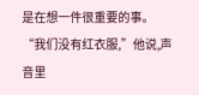是在想一件很重要的事。
“我们没有红衣服,”他说,声音里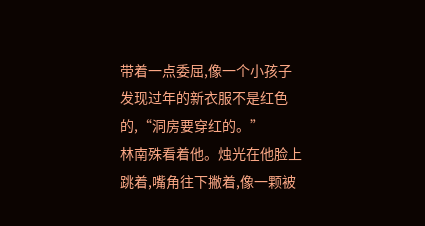带着一点委屈,像一个小孩子发现过年的新衣服不是红色的,“洞房要穿红的。”
林南殊看着他。烛光在他脸上跳着,嘴角往下撇着,像一颗被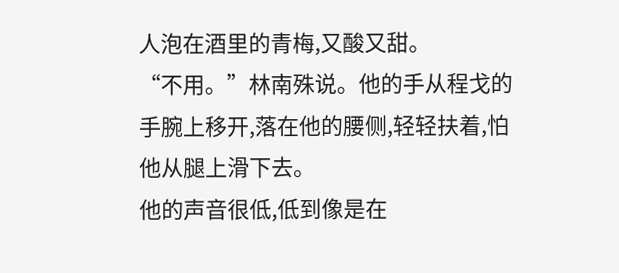人泡在酒里的青梅,又酸又甜。
“不用。”林南殊说。他的手从程戈的手腕上移开,落在他的腰侧,轻轻扶着,怕他从腿上滑下去。
他的声音很低,低到像是在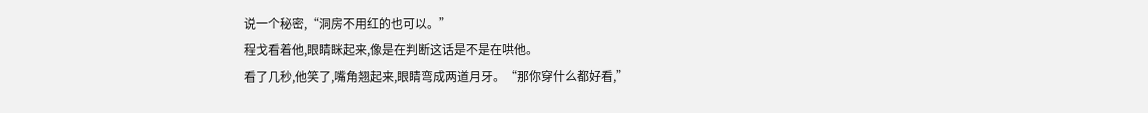说一个秘密,“洞房不用红的也可以。”
程戈看着他,眼睛眯起来,像是在判断这话是不是在哄他。
看了几秒,他笑了,嘴角翘起来,眼睛弯成两道月牙。“那你穿什么都好看,”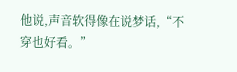他说,声音软得像在说梦话,“不穿也好看。”